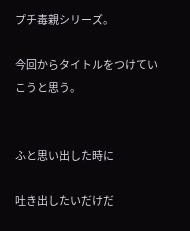プチ毒親シリーズ。

今回からタイトルをつけていこうと思う。


ふと思い出した時に

吐き出したいだけだ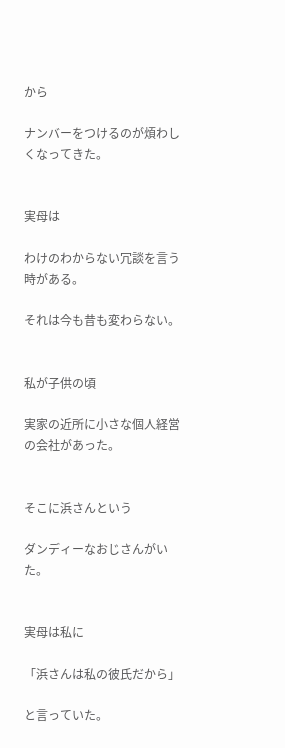から

ナンバーをつけるのが煩わしくなってきた。


実母は

わけのわからない冗談を言う時がある。

それは今も昔も変わらない。


私が子供の頃

実家の近所に小さな個人経営の会社があった。


そこに浜さんという

ダンディーなおじさんがいた。


実母は私に

「浜さんは私の彼氏だから」

と言っていた。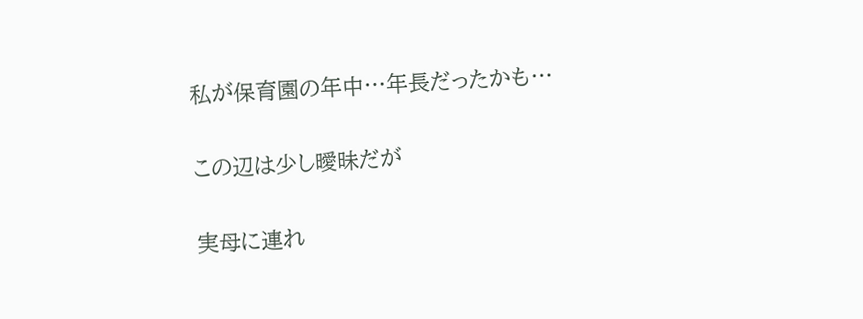私が保育園の年中…年長だったかも…

この辺は少し曖昧だが

実母に連れ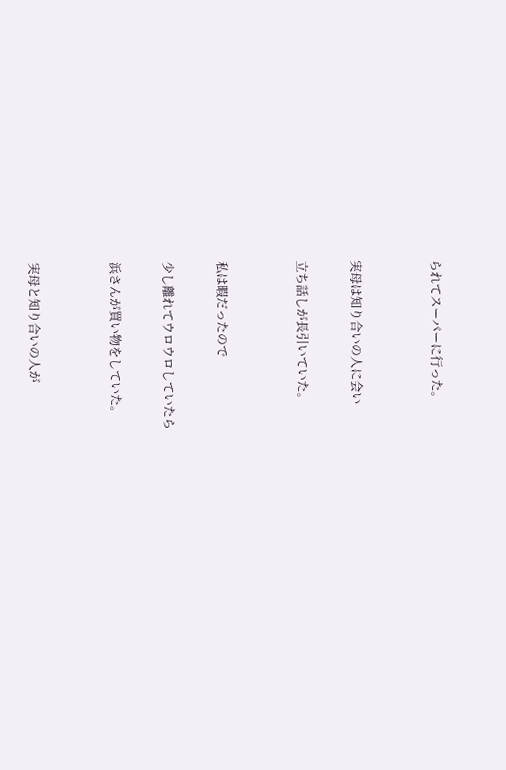られてスーパーに行った。


実母は知り合いの人に会い

立ち話しが長引いていた。


私は暇だったので

少し離れてウロウロしていたら

浜さんが買い物をしていた。


実母と知り合いの人が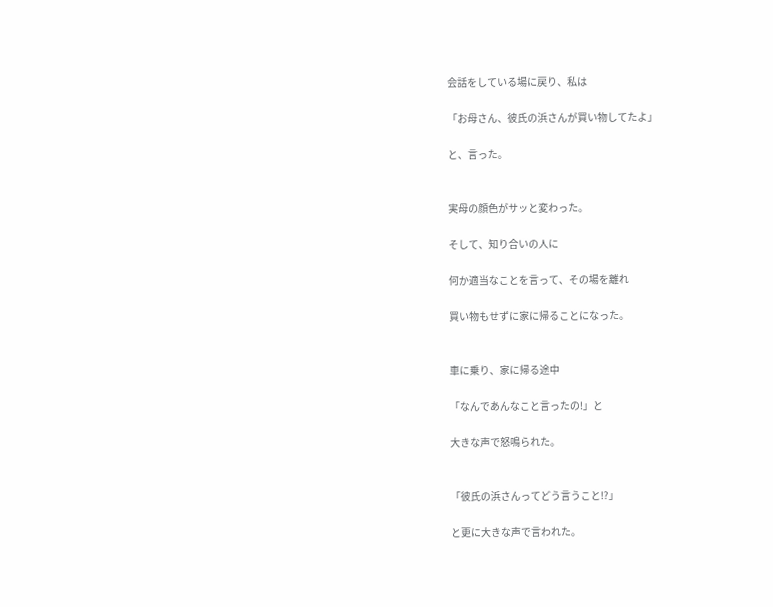会話をしている場に戻り、私は

「お母さん、彼氏の浜さんが買い物してたよ」

と、言った。


実母の顔色がサッと変わった。

そして、知り合いの人に

何か適当なことを言って、その場を離れ

買い物もせずに家に帰ることになった。


車に乗り、家に帰る途中

「なんであんなこと言ったの!」と

大きな声で怒鳴られた。


「彼氏の浜さんってどう言うこと⁉」

と更に大きな声で言われた。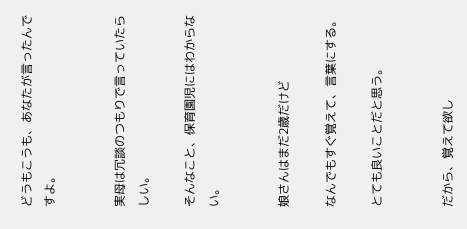どうもこうも、あなたが言ったんですよ。


実母は冗談のつもりで言っていたらしい。

そんなこと、保育園児にはわからない。


娘さんはまだ2歳だけど

なんでもすぐ覚えて、言葉にする。

とても良いことだと思う。


だから、覚えて欲し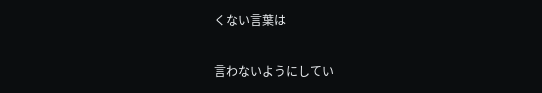くない言葉は

言わないようにしてい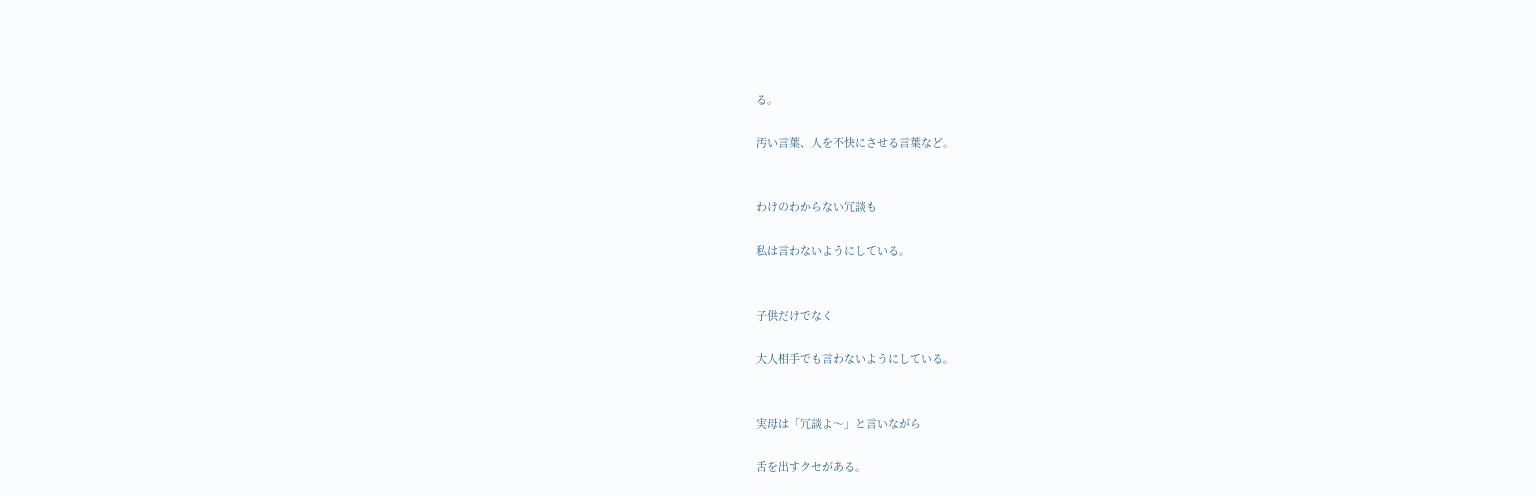る。

汚い言葉、人を不快にさせる言葉など。


わけのわからない冗談も

私は言わないようにしている。


子供だけでなく

大人相手でも言わないようにしている。


実母は「冗談よ〜」と言いながら

舌を出すクセがある。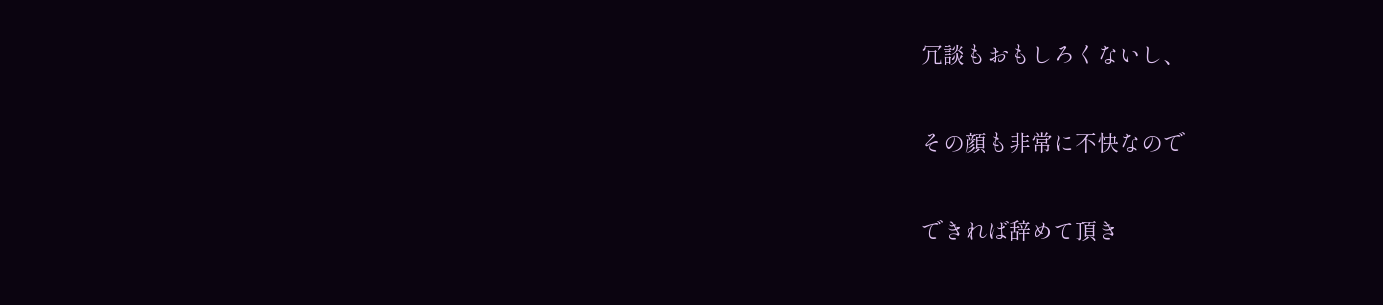冗談もおもしろくないし、

その顔も非常に不快なので

できれば辞めて頂き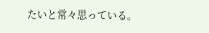たいと常々思っている。